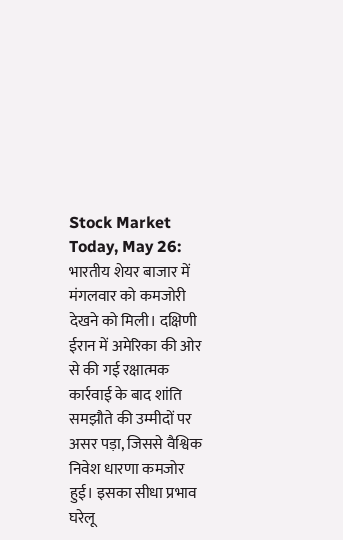Stock Market Today, May 26: भारतीय शेयर बाजार में मंगलवार को कमजोरी देखने को मिली। दक्षिणी ईरान में अमेरिका की ओर से की गई रक्षात्मक कार्रवाई के बाद शांति समझौते की उम्मीदों पर असर पड़ा, जिससे वैश्विक निवेश धारणा कमजोर हुई। इसका सीधा प्रभाव घरेलू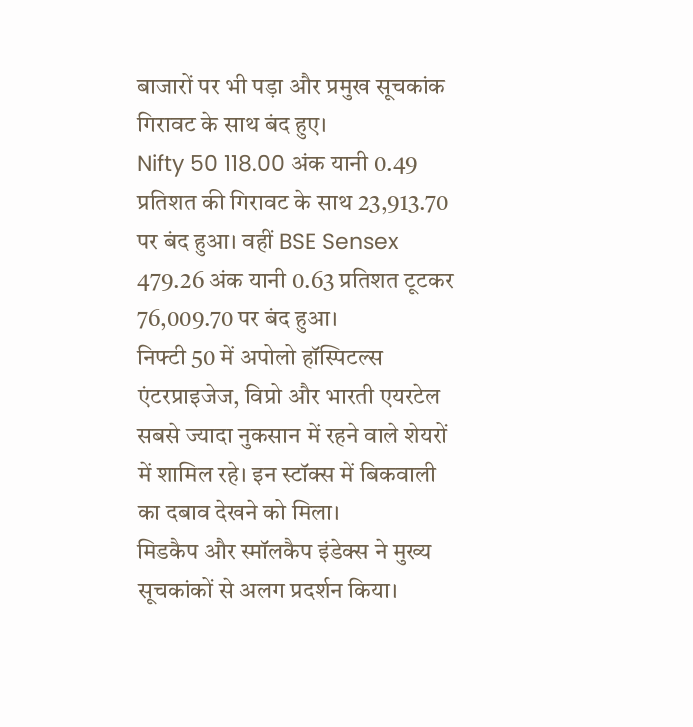बाजारों पर भी पड़ा और प्रमुख सूचकांक गिरावट के साथ बंद हुए।
Nifty 50 118.00 अंक यानी 0.49 प्रतिशत की गिरावट के साथ 23,913.70 पर बंद हुआ। वहीं BSE Sensex 479.26 अंक यानी 0.63 प्रतिशत टूटकर 76,009.70 पर बंद हुआ।
निफ्टी 50 में अपोलो हॉस्पिटल्स एंटरप्राइजेज, विप्रो और भारती एयरटेल सबसे ज्यादा नुकसान में रहने वाले शेयरों में शामिल रहे। इन स्टॉक्स में बिकवाली का दबाव देखने को मिला।
मिडकैप और स्मॉलकैप इंडेक्स ने मुख्य सूचकांकों से अलग प्रदर्शन किया।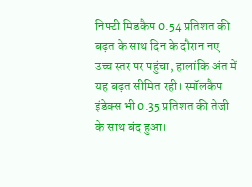निफ्टी मिडकैप 0.54 प्रतिशत की बढ़त के साथ दिन के दौरान नए उच्च स्तर पर पहुंचा, हालांकि अंत में यह बढ़त सीमित रही। स्मॉलकैप इंडेक्स भी 0.35 प्रतिशत की तेजी के साथ बंद हुआ।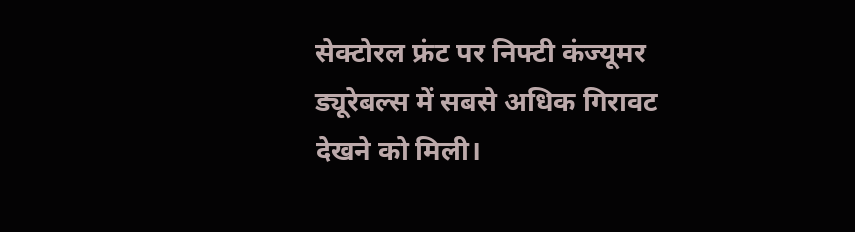सेक्टोरल फ्रंट पर निफ्टी कंज्यूमर ड्यूरेबल्स में सबसे अधिक गिरावट देखने को मिली।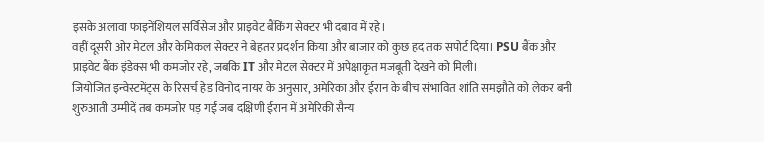इसके अलावा फाइनेंशियल सर्विसेज और प्राइवेट बैंकिंग सेक्टर भी दबाव में रहे।
वहीं दूसरी ओर मेटल और केमिकल सेक्टर ने बेहतर प्रदर्शन किया और बाजार को कुछ हद तक सपोर्ट दिया। PSU बैंक और प्राइवेट बैंक इंडेक्स भी कमजोर रहे, जबकि IT और मेटल सेक्टर में अपेक्षाकृत मजबूती देखने को मिली।
जियोजित इन्वेस्टमेंट्स के रिसर्च हेड विनोद नायर के अनुसार, अमेरिका और ईरान के बीच संभावित शांति समझौते को लेकर बनी शुरुआती उम्मीदें तब कमजोर पड़ गईं जब दक्षिणी ईरान में अमेरिकी सैन्य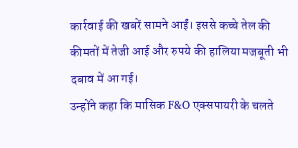कार्रवाई की खबरें सामने आईं। इससे कच्चे तेल की कीमतों में तेजी आई और रुपये की हालिया मजबूती भी दबाव में आ गई।
उन्होंने कहा कि मासिक F&O एक्सपायरी के चलते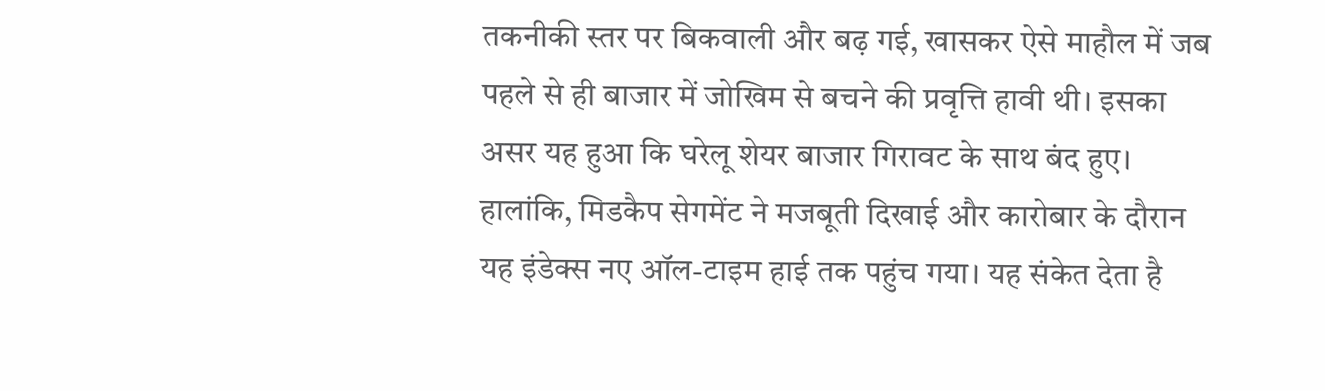तकनीकी स्तर पर बिकवाली और बढ़ गई, खासकर ऐसे माहौल में जब पहले से ही बाजार में जोखिम से बचने की प्रवृत्ति हावी थी। इसका असर यह हुआ कि घरेलू शेयर बाजार गिरावट के साथ बंद हुए।
हालांकि, मिडकैप सेगमेंट ने मजबूती दिखाई और कारोबार के दौरान यह इंडेक्स नए ऑल-टाइम हाई तक पहुंच गया। यह संकेत देता है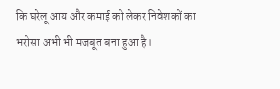कि घरेलू आय और कमाई को लेकर निवेशकों का भरोसा अभी भी मजबूत बना हुआ है।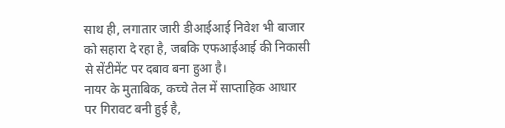साथ ही, लगातार जारी डीआईआई निवेश भी बाजार को सहारा दे रहा है, जबकि एफआईआई की निकासी से सेंटीमेंट पर दबाव बना हुआ है।
नायर के मुताबिक, कच्चे तेल में साप्ताहिक आधार पर गिरावट बनी हुई है,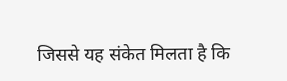जिससे यह संकेत मिलता है कि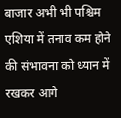बाजार अभी भी पश्चिम एशिया में तनाव कम होने की संभावना को ध्यान में रखकर आगे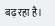बढ़ रहा है।